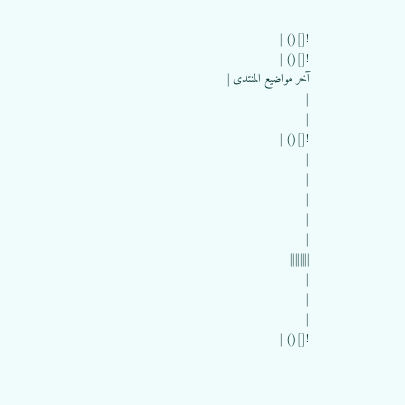![]() |
![]() |
آخر مواضيع المنتدى |
|
|
![]() |
|
|
|
|
|
||||||||
|
|
|
![]() |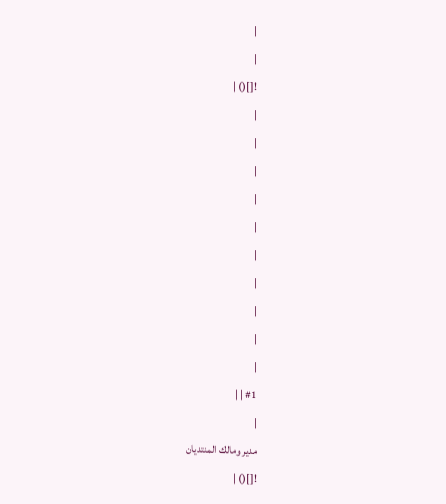|
|
![]() |
|
|
|
|
|
|
|
|
|
|
#1 | |
|
مدير ومالك المنتديان
![]() |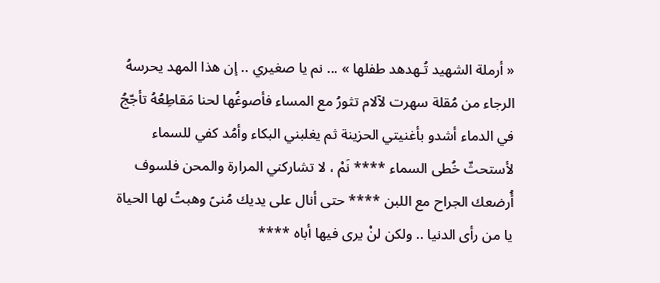« أرملة الشهيد تُـهدهد طفلها » ... نم يا صغيري .. إن هذا المهد يحرسهُ الرجاء من مُقلة سهرت لآلام تثورُ مع المساء فأصوغُها لحنا مَقاطِعُهُ تأجّجُ في الدماء أشدو بأغنيتي الحزينة ثم يغلبني البكاء وأمُد كفي للسماء لأستحثّ خُطى السماء **** نَمْ ، لا تشاركني المرارة والمحن فلسوف أُرضعك الجراح مع اللبن **** حتى أنال على يديك مُنىً وهبتُ لها الحياة يا من رأى الدنيا .. ولكن لنْ يرى فيها أباه ****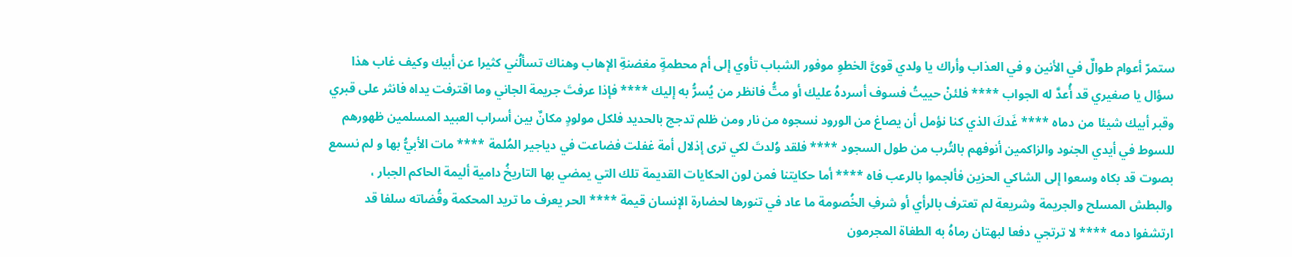ستمرّ أعوام طوالٌ في الأنين و في العذاب وأراك يا ولدي قوىَّ الخطوِ موفور الشباب تأوي إلى أم محطمةٍ مغضنةِ الإهاب وهناك تسألُني كثيرا عن أبيك وكيف غاب هذا سؤال يا صغيري قد أُعدَّ له الجواب **** فلئنْ حييتُ فسوف أسردهُ عليك أو متُّ فانظر من يُسرُّ به إليك **** فإذا عرفتَ جريمة الجاني وما اقترفت يداه فانثر على قبري وقبر أبيك شيئا من دماه **** غَدكَ الذي كنا نؤمل أن يصاغ من الورود نسجوه من نار ومن ظلم تدجج بالحديد فلكل مولودٍ مكانٌ بين أسراب العبيد المسلمين ظهورهم للسوط في أيدي الجنود والزاكمين أنوفهم بالتُرب من طول السجود **** فلقد وُلدتَ لكي ترى إذلال أمة غفلت فضاعت في دياجير المُلمة **** مات الأبيُّ بها و لم نسمع بصوت قد بكاه وسعوا إلى الشاكي الحزين فألجموا بالرعب فاه **** أما حكايتنا فمن لون الحكايات القديمة تلك التي يمضي بها التاريخُ دامية أليمة الحاكم الجبار ، والبطش المسلح والجريمة وشريعة لم تعترف بالرأي أو شرفِ الخُصومة ما عاد في تنورها لحضارة الإنسان قيمة **** الحر يعرف ما تريد المحكمة وقُضاته سلفا قد ارتشفوا دمه **** لا ترتجي دفعا لبهتان رماهُ به الطغاة المجرمون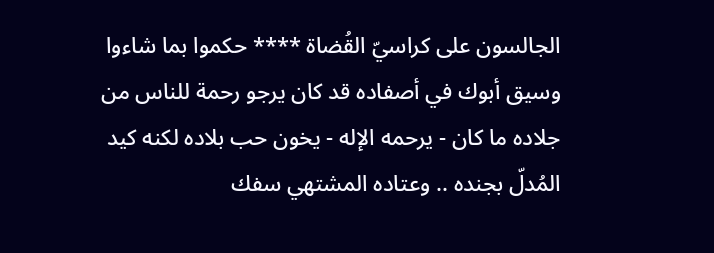الجالسون على كراسيّ القُضاة **** حكموا بما شاءوا وسيق أبوك في أصفاده قد كان يرجو رحمة للناس من جلاده ما كان - يرحمه الإله - يخون حب بلاده لكنه كيد المُدلّ بجنده .. وعتاده المشتهي سفك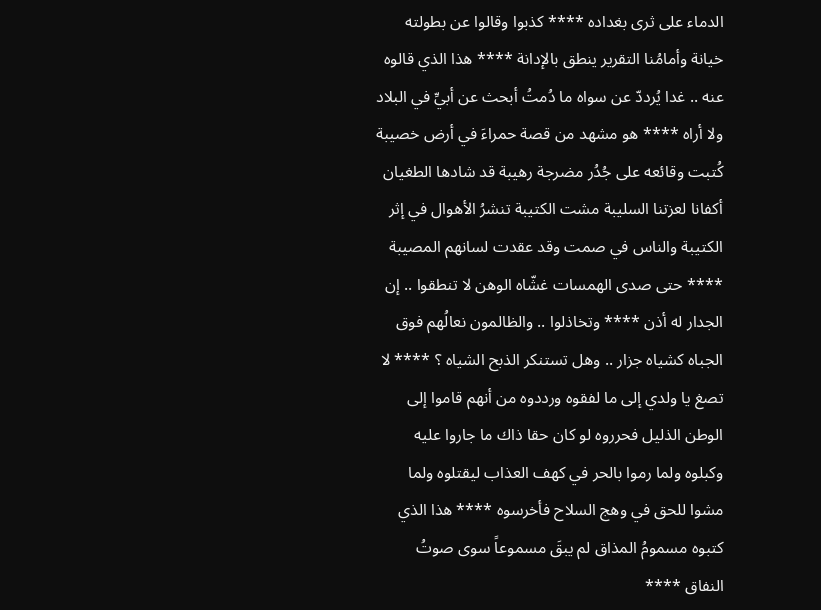الدماء على ثرى بغداده **** كذبوا وقالوا عن بطولته خيانة وأمامُنا التقرير ينطق بالإدانة **** هذا الذي قالوه عنه .. غدا يُرددّ عن سواه ما دُمتُ أبحث عن أبيِّ في البلاد ولا أراه **** هو مشهد من قصة حمراءَ في أرض خصيبة كُتبت وقائعه على جُدُر مضرجة رهيبة قد شادها الطغيان أكفانا لعزتنا السليبة مشت الكتيبة تنشرُ الأهوال في إثر الكتيبة والناس في صمت وقد عقدت لسانهم المصيبة **** حتى صدى الهمسات غشّاه الوهن لا تنطقوا .. إن الجدار له أذن **** وتخاذلوا .. والظالمون نعالُهم فوق الجباه كشياه جزار .. وهل تستنكر الذبح الشياه ؟ **** لا تصغ يا ولدي إلى ما لفقوه ورددوه من أنهم قاموا إلى الوطن الذليل فحرروه لو كان حقا ذاك ما جاروا عليه وكبلوه ولما رموا بالحر في كهف العذاب ليقتلوه ولما مشوا للحق في وهج السلاح فأخرسوه **** هذا الذي كتبوه مسمومُ المذاق لم يبقَ مسموعاً سوى صوتُ النفاق ****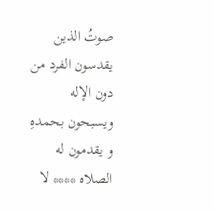صوتُ الذين يقدسون الفرد من دون الإله ويسبحون بحمدهِ و يقدمون له الصلاه **** لا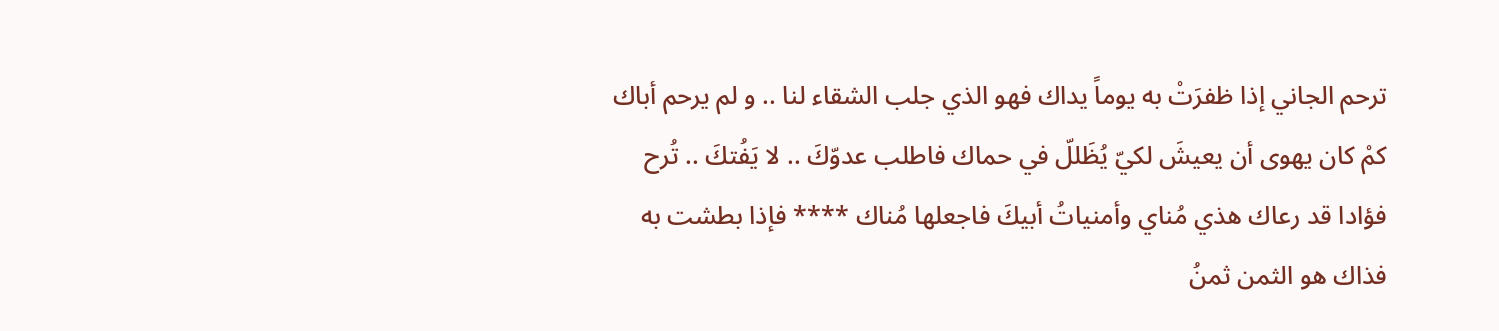ترحم الجاني إذا ظفرَتْ به يوماً يداك فهو الذي جلب الشقاء لنا .. و لم يرحم أباك كمْ كان يهوى أن يعيشَ لكيّ يُظَللّ في حماك فاطلب عدوّكَ .. لا يَفُتكَ .. تُرح فؤادا قد رعاك هذي مُناي وأمنياتُ أبيكَ فاجعلها مُناك **** فإذا بطشت به فذاك هو الثمن ثمنُ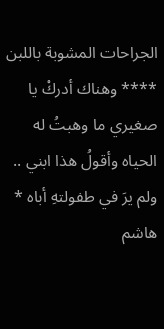الجراحات المشوبة باللبن **** وهناك أدركْ يا صغيري ما وهبتُ له الحياه وأقولُ هذا ابني .. ولم يرَ في طفولتهِ أباه * هاشم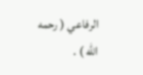الرفاعي ( رحمه الله ) .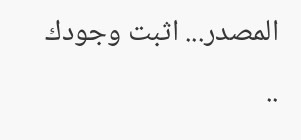المصدر... اثبت وجودك
..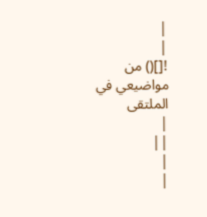|
|
![]() من مواضيعي في الملتقى
|
||
|
|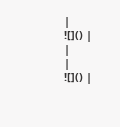|
![]() |
|
|
![]() |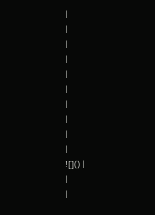|
|
|
|
|
|
|
|
|
|
![]() |
|
|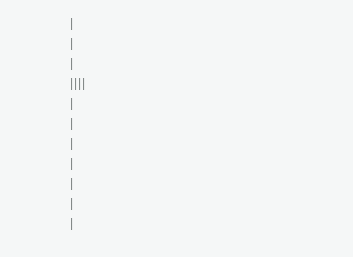|
|
|
||||
|
|
|
|
|
|
|